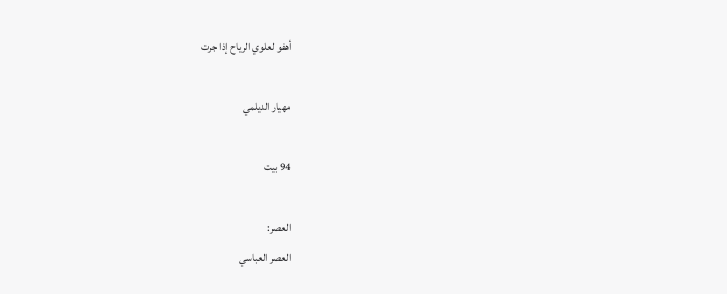أهفو لعلوي الرياح إذا جرت

مهيار الديلمي

94 بيت

العصر:
العصر العباسي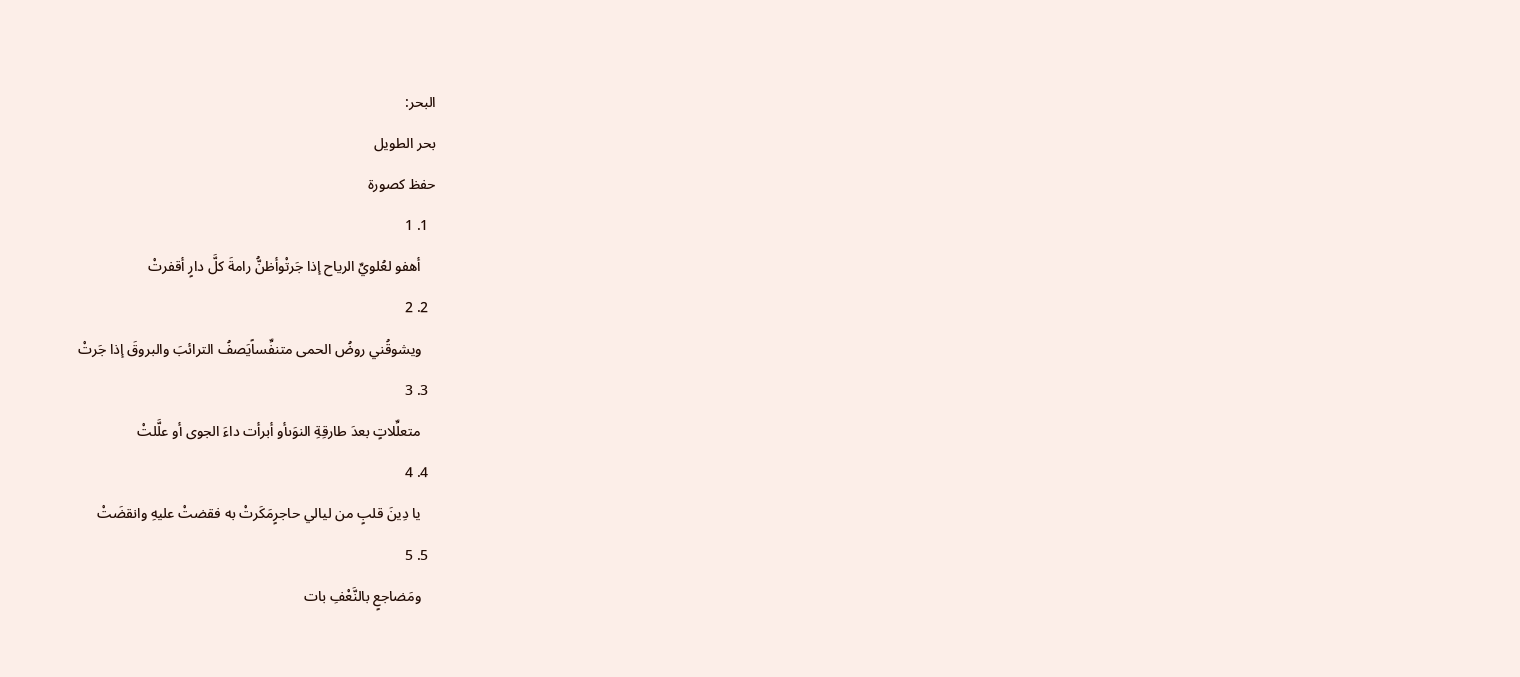البحر:
بحر الطويل
حفظ كصورة
  1. 1
    أهفو لعُلويِّ الرياح إذا جَرتْوأظنُّ رامةَ كلَّ دارٍ أقفرتْ
  2. 2
    ويشوقُني روضُ الحمى متنفِّساًيَصفُ الترائبَ والبروقَ إذا جَرتْ
  3. 3
    متعلِّلاتٍ بعدَ طارقِةِ النوَىأو أبرأت داءَ الجوى أو علَّلتْ
  4. 4
    يا دِينَ قلبٍ من ليالي حاجرٍمَكَرتْ به فقضتْ عليهِ وانقضَتْ
  5. 5
    ومَضاجعٍ بالنَّعْفِ بات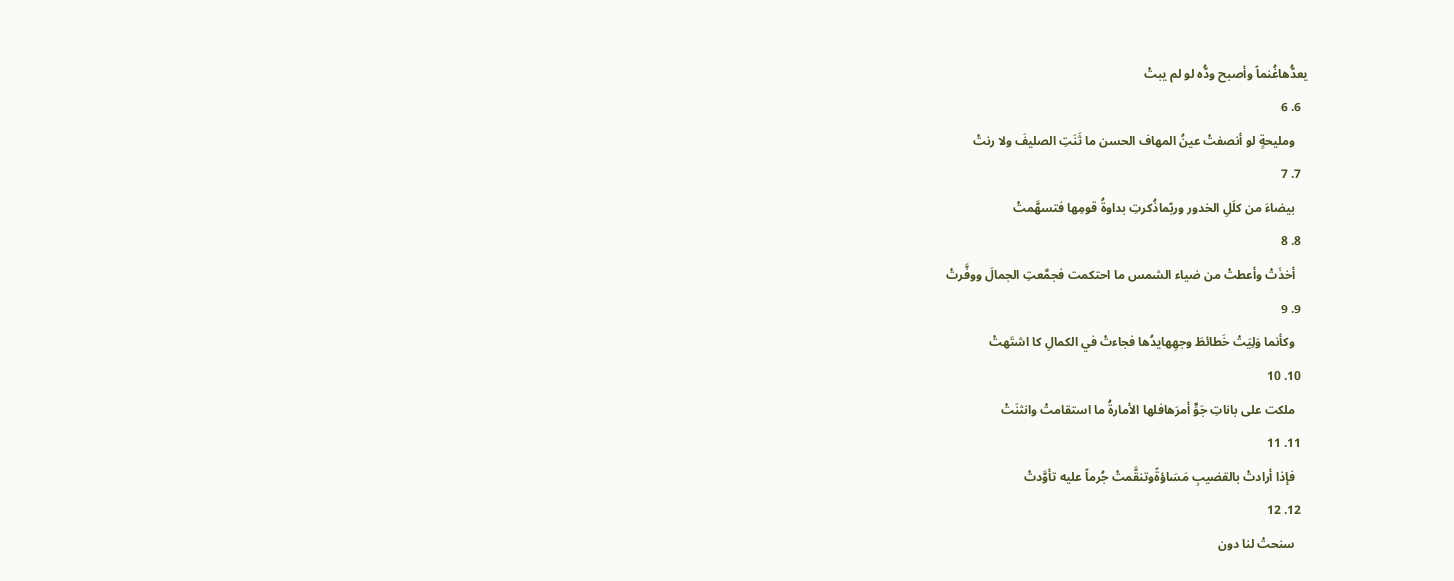يعدُّهاغُنماً وأصبح ودُّه لو لم يبتْ
  6. 6
    ومليحةٍ لو أنصفتْ عينُ المهاف الحسن ما ثَنَتِ الصليفَ ولا رنتْ
  7. 7
    بيضاءَ من كلَلِ الخدور وربّماذُكرتِ بداوةُ قومِها فتسهَّمتْ
  8. 8
    أخذَتْ وأعطتْ من ضياء الشمس ما احتكمت فجمَّعتِ الجمالَ ووفَّرتْ
  9. 9
    وكأنما وَلِيَتْ خَطائطَ وجهِهايدُها فجاءتْ في الكمالِ كا اشتَهتْ
  10. 10
    ملكت على باناتِ جَوٍّ أمرَهافلها الأمارةُ ما استقامتْ وانثنَتْ
  11. 11
    فإذا أرادتْ بالقضيبِ مَسَاؤةًوتنقَّمتْ جُرماً عليه تأوَّدتْ
  12. 12
    سنحتْ لنا دون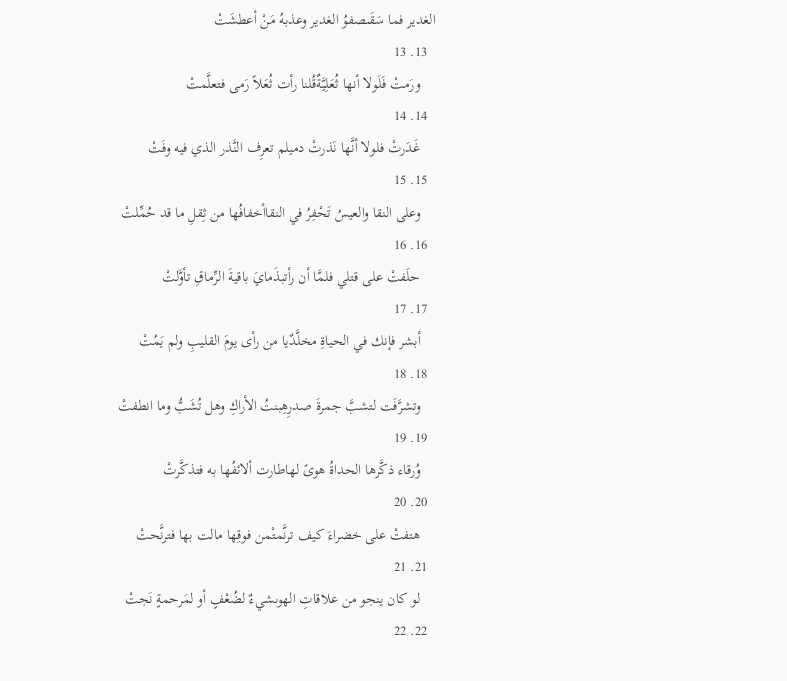الغدير فما سَقَىصفوُ الغدير وعذبهُ مَنْ أعطشَتْ
  13. 13
    ورَمتْ فَلَولا أنها ثُعَلِيَّةٌقُلنا رأت ثُعَلاً رَمى فتعلَّمتْ
  14. 14
    غَدَرتْ فلولا أنَّها نَذرتْ دميلم تعرِف النَّذر الذي فيه وفَتْ
  15. 15
    وعلى النقا والعيسُ تَحْفِرُ في النقاأخفافُها من ثِقلِ ما قد حُمِّلتْ
  16. 16
    حلَفتْ على قتلي فلمَّا أن رأتبذَمايَ باقيةَ الرِّماقِ تأوَّلتْ
  17. 17
    أبشر فإنك في الحياةِ مخلَّدٌيا من رأى يومَ القليبِ ولم يَمُتْ
  18. 18
    وتشرَّفَت لتشبَّ جمرةَ صدرِهِبنتُ الأراكِ وهل تُشَبُّ وما انطفتْ
  19. 19
    وُرقاء ذكَّرها الحداةُ هوىً لهاطارت ألائفُها به فتذكَّرتْ
  20. 20
    هتفتْ على خضراءَ كيف ترنَّمتْمن فوقِها مالت بها فترنَّحتْ
  21. 21
    لو كان ينجو من علاقاتِ الهوىشيءٌ لضُعْفٍ أو لمَرحمةٍ نَجتْ
  22. 22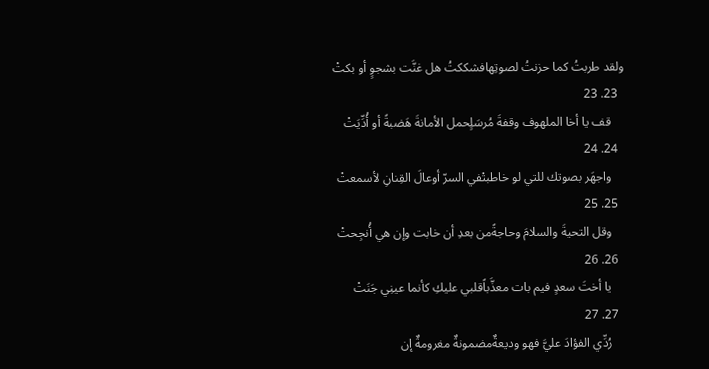ولقد طربتُ كما حزنتُ لصوتِهافشككتُ هل غنَّت بشجوٍ أو بكتْ
  23. 23
    قف يا أخا الملهوف وقفةَ مُرسَلٍحمل الأمانةَ هَضبةً أو أُدِّيَتْ
  24. 24
    واجهَر بصوتك للتي لو خاطبتْفي السرّ أوعالَ القِنانِ لأسمعتْ
  25. 25
    وقل التحيةَ والسلامَ وحاجةًمن بعدِ أن خابت وإن هي أُنجِحتْ
  26. 26
    يا أختَ سعدٍ فيم بات معذَّباًقلبي عليكِ كأنما عينِي جَنَتْ
  27. 27
    رُدِّي الفؤادَ عليَّ فهو وديعةٌمضمونةٌ مغرومةٌ إن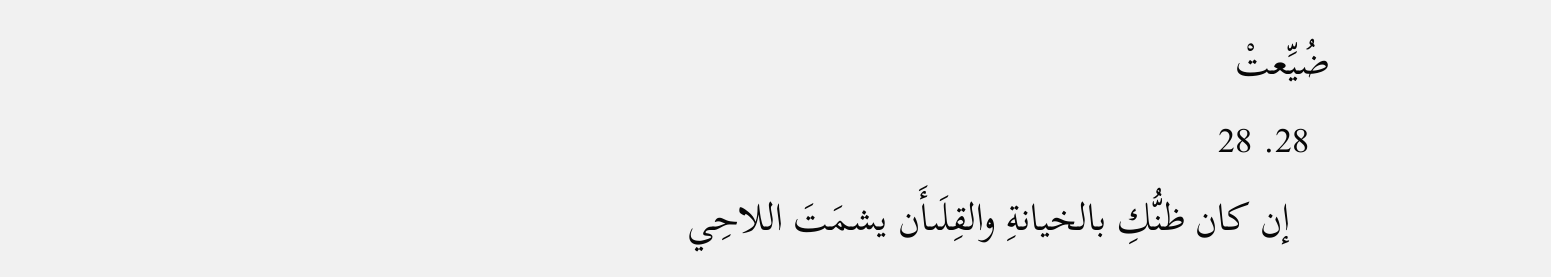ضُيِّعتْ
  28. 28
    إن كان ظنُّكِ بالخيانةِ والقِلَىأَن يشمَتَ اللاحِي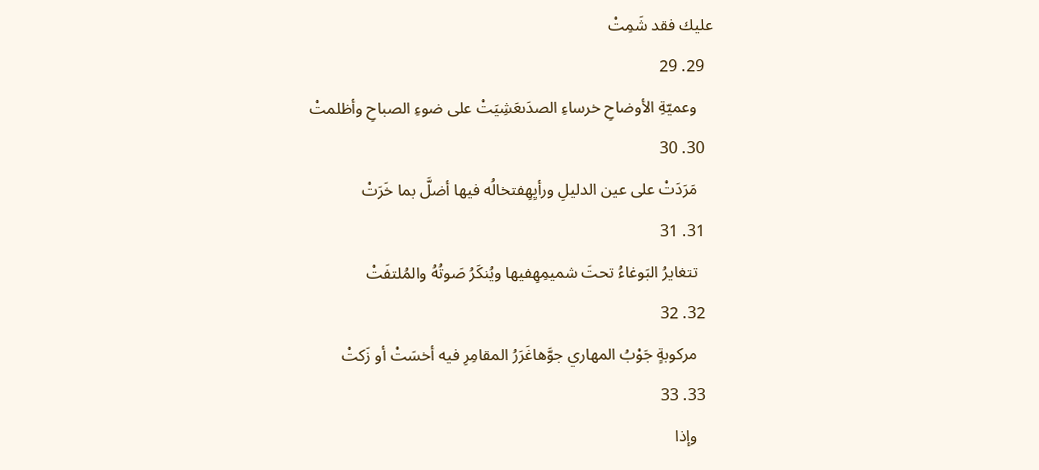عليك فقد شَمِتْ
  29. 29
    وعميّةِ الأوضاحِ خرساءِ الصدَىعَشِيَتْ على ضوءِ الصباحِ وأظلمتْ
  30. 30
    مَرَدَتْ على عين الدليلِ ورأيِهِفتخالُه فيها أضلَّ بما خَرَتْ
  31. 31
    تتغايرُ البَوغاءُ تحتَ شميمِهِفيها ويُنكَرُ صَوتُهُ والمُلتفَتْ
  32. 32
    مركوبةٍ جَوْبُ المهاري جوَّهاغَرَرُ المقامِرِ فيه أخسَتْ أو زَكتْ
  33. 33
    وإذا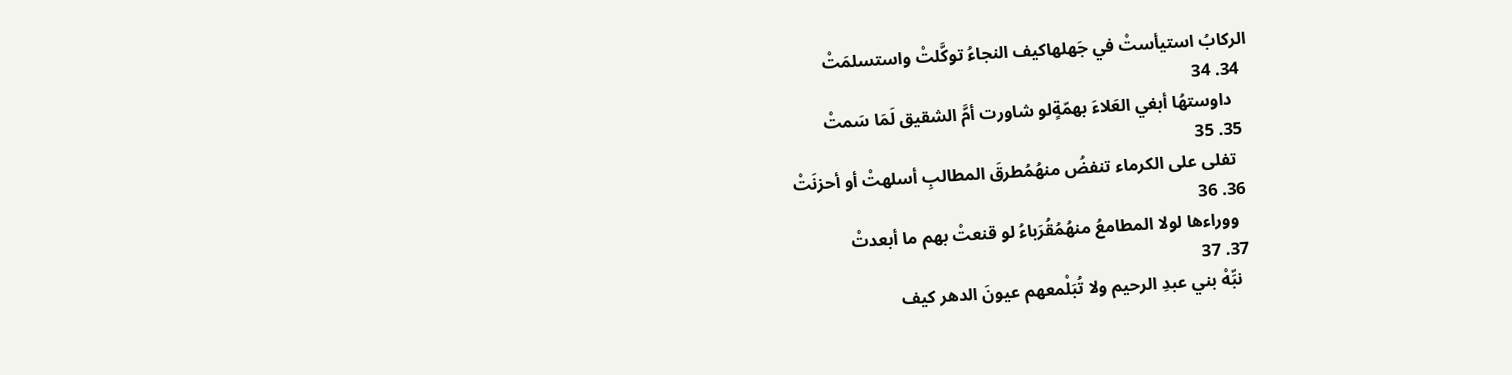الركابُ استيأستْ في جَهلهاكيف النجاءُ توكَّلتْ واستسلمَتْ
  34. 34
    داوستهُا أبغي العَلاءَ بهمّةٍلو شاورت أمَّ الشقيق لَمَا سَمتْ
  35. 35
    تفلى على الكرماء تنفضُ منهُمُطرقَ المطالبِ أسلهتْ أو أحزنَتْ
  36. 36
    ووراءها لولا المطامعُ منهُمُقُرَباءُ لو قنعتْ بهم ما أبعدتْ
  37. 37
    نبِّهْ بني عبدِ الرحيم ولا تُبَلْمعهم عيونَ الدهر كيف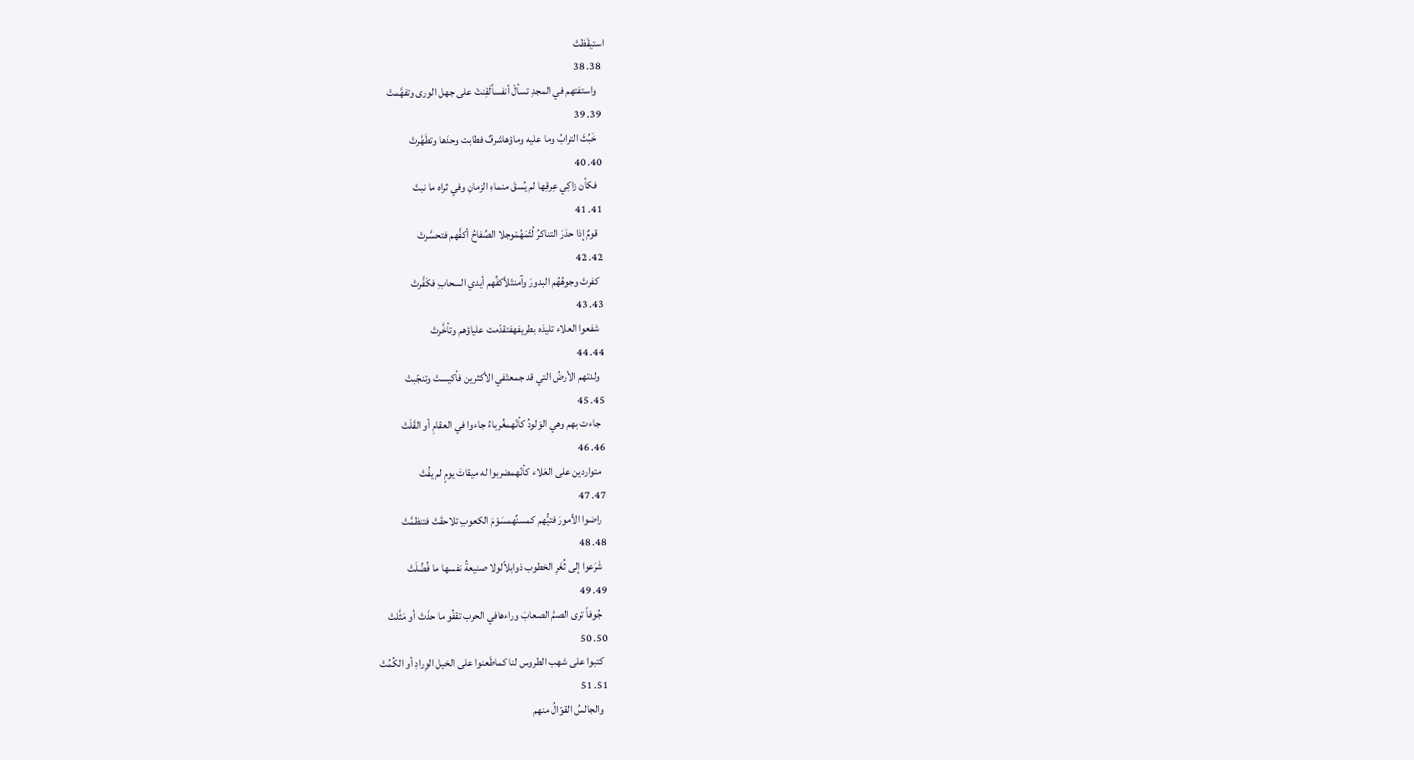استيقَظتْ
  38. 38
    واستفتهم في المجدِ تسألْ أنفساًلَقِنتْ على جهل الورى وتفهَّمتْ
  39. 39
    خَبُثَ الترابُ وما عليه وماؤهاشرفٌ فطابت وحدَها وتطَهَّرتْ
  40. 40
    فكأن زاكِي عِرقِها لم يُسقَ منماءِ الزمانِ وفي ثراه ما نبتْ
  41. 41
    قومٌ إذا حدَرَ التناكرُ لُثْمَهُمْوجلا الصِّفاحُ أكفَّهم فتحسَّرتْ
  42. 42
    كفرتْ وجوهُهُم البدورَ وآمنتْلأكفِّهم أيدي السحابِ فكَفَّرتْ
  43. 43
    شفعوا العلاء تليدَه بطريفهفتقدّمت علياؤهم وتأخَّرتْ
  44. 44
    ولدتهم الأرضُ التي قد جمعتْفي الأكثرين فأكيستْ وتنجّبتْ
  45. 45
    جاءت بهم وهي الوَلودُ كأنّهمغُرباءُ جاءوا في العقامِ أو القَلَتْ
  46. 46
    متواردين على العَلاء كأنّهمضربوا له ميقاتَ يومٍ لم يفُتْ
  47. 47
    راضوا الأمورَ فتيُّهم كمسنِّهمسَوْمَ الكعوبِ تلاحقَتْ فتنظمَّتْ
  48. 48
    شَرَعوا إلى ثُغَرِ الخطوب ذوابلاًلولا صنيعةُ نفسها ما فُضِّلَتْ
  49. 49
    جُوفاً ترى الصمَّ الصعابَ وراءهافي الحرب تقفُو ما حذَتْ أو مَثَّلتْ
  50. 50
    كتبوا على شهب الطروس لنا كماطَعنوا على الخيل الوِرادِ أو الكُمُتْ
  51. 51
    والجالسُ القوّالُ منهم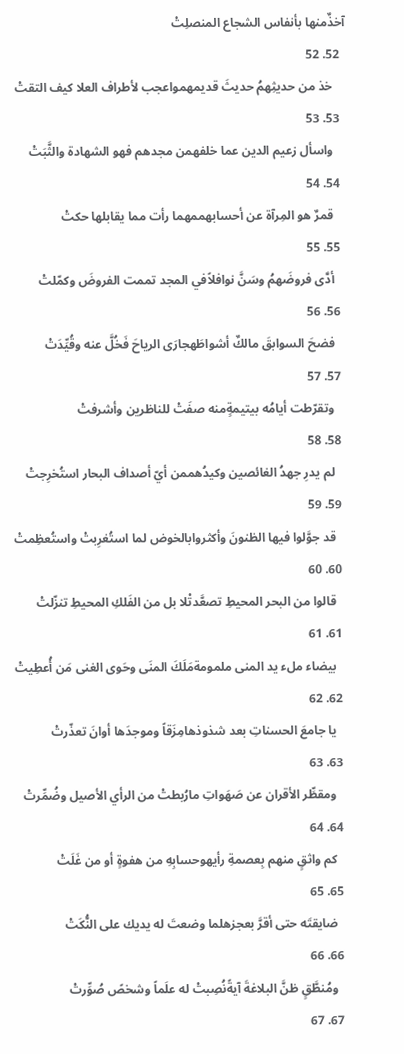آخذٌمنها بأنفاس الشجاع المنصلِتْ
  52. 52
    خذ من حديثِهمُ حديثَ قديمهمواعجب لأطراف العلا كيف التقتْ
  53. 53
    واسأل زعيم الدين عما خلفهمن مجدهم فهو الشهادة والثَّبَتْ
  54. 54
    قمرٌ هو المِرآة عن أحسابهممهما رأت مما يقابلها حكتْ
  55. 55
    أدَّى فروضَهمُ وسَنَّ نوافلاًفي المجد تممت الفروضَ وكمّلتْ
  56. 56
    فضحَ السوابقَ مالكٌ أشواطَهجارَى الرياحَ فَخُلَّ عنه وقُيِّدَتْ
  57. 57
    وتقرّطت أيامُه بيتيمةٍمنه صفَتْ للناظرين وأشرفتْ
  58. 58
    لم يدرِ جهدُ الغائصين وكيدُهممن أيّ أصداف البحار استُخرِجتْ
  59. 59
    قد جوَّلوا فيها الظنونَ وأكثروابالخوض لما استُغرِبتْ واستُعظِمتْ
  60. 60
    قالوا من البحر المحيطِ تصعَّدتْلا بل من الفَلكِ المحيطِ تنزّلتْ
  61. 61
    بيضاء ملء يد المنى ملمومةمَلَكَ المنَى وحَوى الغنى مَن أُعطِيتْ
  62. 62
    يا جامعَ الحسناتِ بعد شذوذهامِزَقاً وموجدَها أوانَ تعذّرتْ
  63. 63
    ومقطِّر الأقران عن صَهَواتِ مارُبطتْ من الرأي الأصيل وضُمِّرتْ
  64. 64
    كم واثقٍ منهم بِعصمةِ رأيهوحسابِهِ من هفوةٍ أو من غَلَتْ
  65. 65
    ضايقتَه حتى أقرَّ بعجزهلما وضعتَ له يديك على النُّكَتْ
  66. 66
    ومُنطَّقٍ ظنَّ البلاغةَ آيةًنُصِبتْ له علَماً وشخصً صُوِّرتْ
  67. 67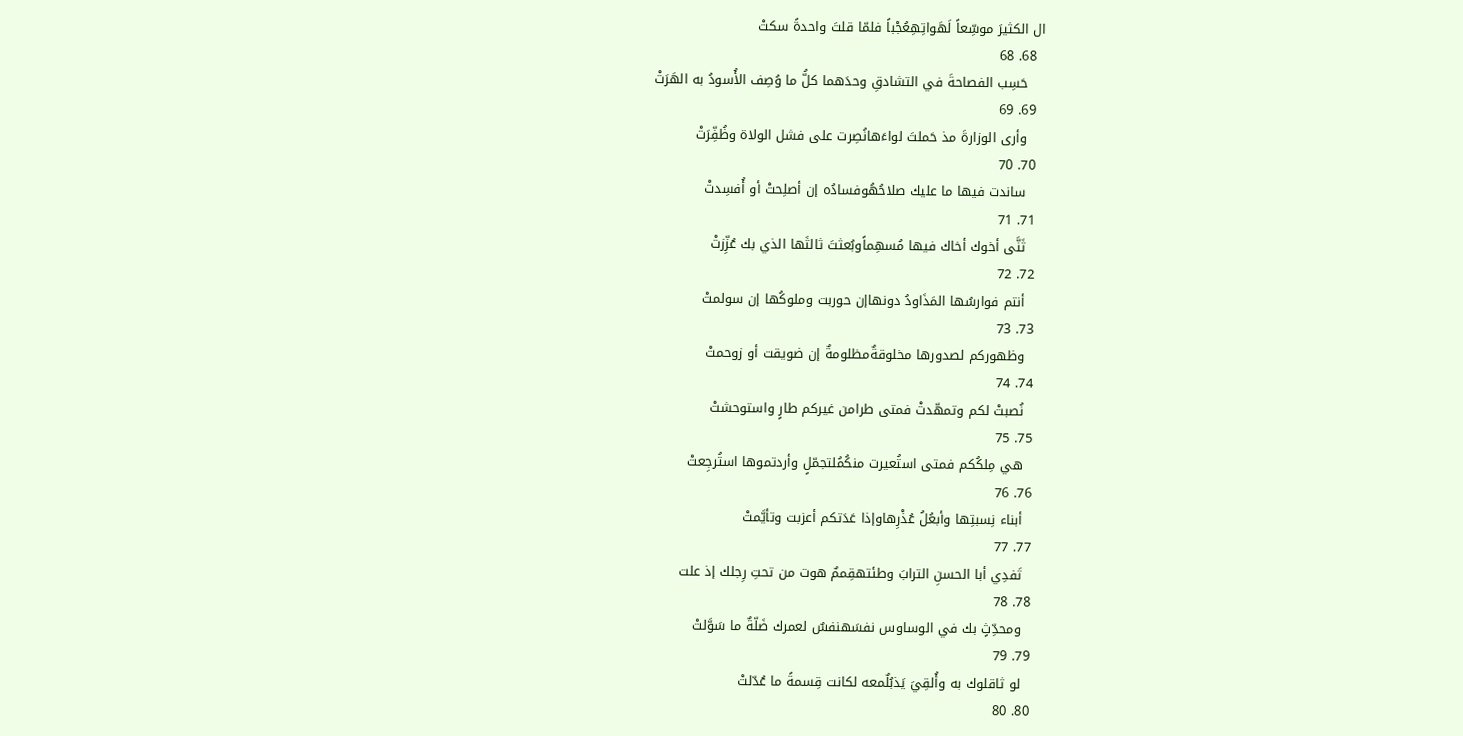ال الكثيرَ موسِّعاً لَهَواتِهِعُجْباً فلمّا قلتَ واحدةً سكتْ
  68. 68
    حَسِب الفصاحةَ في التشادقِ وحدَهما كلُّ ما وُصِف الأُسودُ به الهَرَتْ
  69. 69
    وأرى الوزارةَ مذ حَملتَ لواءَهانُصِرت على فشل الولاة وظُفِّرَتْ
  70. 70
    ساندت فيها ما عليك صلاحُهُوفسادُه إن أصلِحتْ أو أُفسِدتْ
  71. 71
    ثَنَّى أخوك أخاك فيها مُسهِماًوبُعثتَ ثالثَها الذي بك عُزِّزتْ
  72. 72
    أنتم فوارسُها المَذَاودُ دونهاإن حوربت وملوكُها إن سولمتْ
  73. 73
    وظهوركم لصدورها مخلوقةٌمظلومةٌ إن ضويقت أو زوحمتْ
  74. 74
    نُصبتْ لكم وتمهّدتْ فمتى طرامن غيركم طارٍ واستوحشتْ
  75. 75
    هي مِلكُكم فمتى استُعيرت منكُمُلتجمّلٍ وأردتموها استُرجِعتْ
  76. 76
    أبناء نِسبتِها وأبعُلُ عُذْرِهاوإذا عَدَتكم أعزبت وتأيَّمتْ
  77. 77
    تَفدِي أبا الحسنِ الترابَ وطئتهقِممٌ هوت من تحتِ رِجلك إذ علت
  78. 78
    ومحدِّثٍ بك في الوساوس نفسَهنفسٌ لعمرك ضَلّةٌ ما سَوَّلتْ
  79. 79
    لو ثاقلوك به وأُلقِيَ يَذبُلٌمعه لكانت قِسمةً ما عُدّلتْ
  80. 80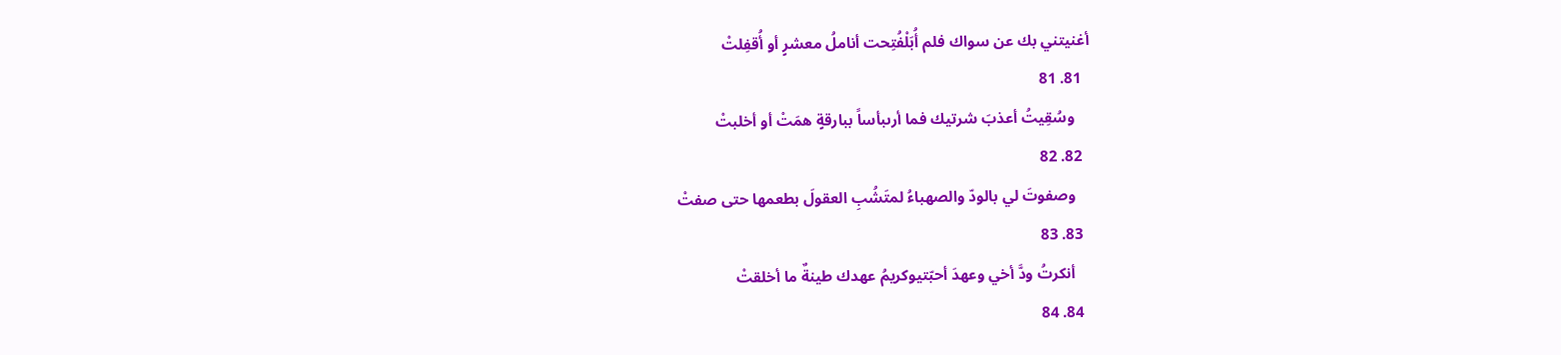أغنيتني بك عن سواك فلم أُبَلْفُتِحت أناملُ معشرٍ أو أُقفِلتْ
  81. 81
    وسُقِيتُ أعذبَ شرتيك فما أرىبأساً ببارقةٍ همَتْ أو أخلبتْ
  82. 82
    وصفوتَ لي بالودّ والصهباءُ لمتَشُبِ العقولَ بطعمها حتى صفتْ
  83. 83
    أنكرتُ ودَّ أخي وعهدَ أحبّتيوكريمُ عهدك طينةٌ ما أخلقتْ
  84. 84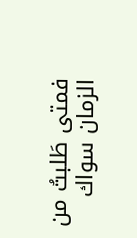فمتى طَلبتُ من الزمان سواك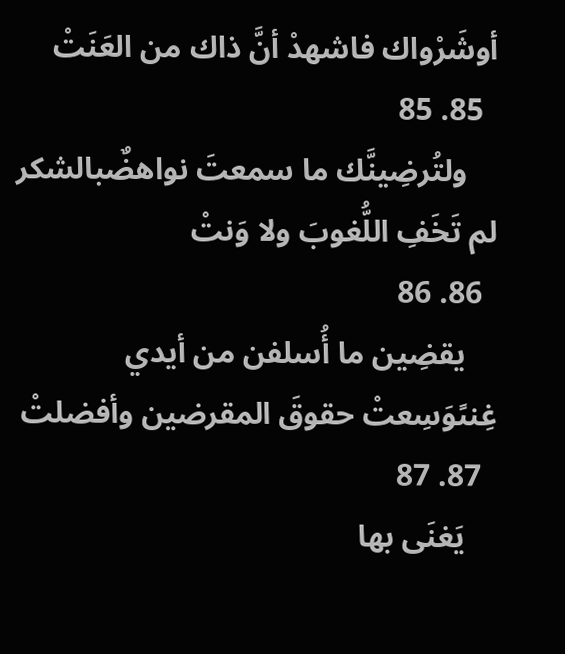أوشَرْواك فاشهدْ أنَّ ذاك من العَنَتْ
  85. 85
    ولتُرضِينَّك ما سمعتَ نواهضٌبالشكر لم تَخَفِ اللُّغوبَ ولا وَنتْ
  86. 86
    يقضِين ما أُسلفن من أيدي غِنىًوَسِعتْ حقوقَ المقرضين وأفضلتْ
  87. 87
    يَغنَى بها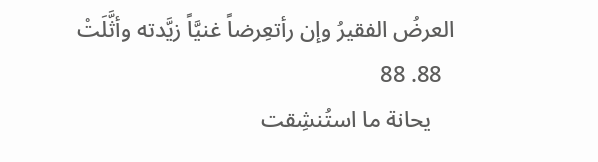العرضُ الفقيرُ وإن رأتعِرضاً غنيَّاً زيَّدته وأثَّلَتْ
  88. 88
    يحانة ما استُنشِقت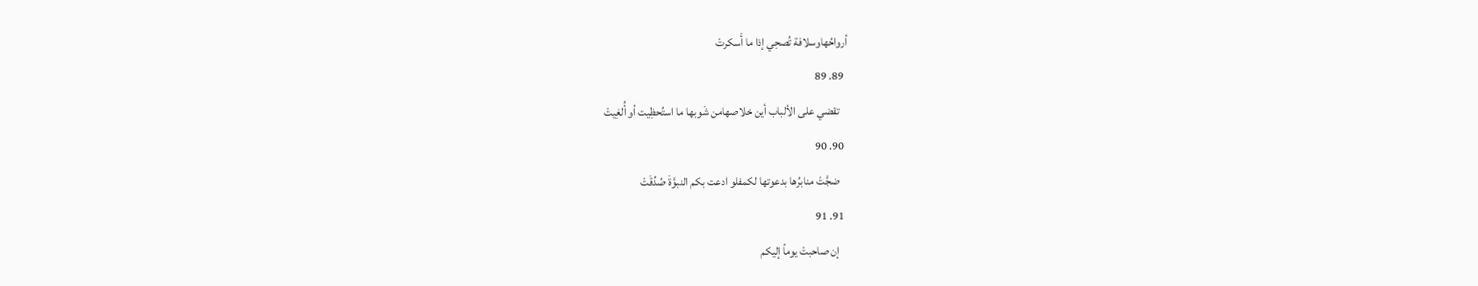أرواحُهاوسلافة تُصحِي إذا ما أَسكرتْ
  89. 89
    تقضي على الألباب أين خلاصهامن شَوبها ما استُحظِيت أو أُلغِيتْ
  90. 90
    ضجَّتْ منابرُها بدعوتها لكمفلو ادعت بكم النبوَّةَ صُدِّقَتْ
  91. 91
    إن صاحبتْ يوماً إليكم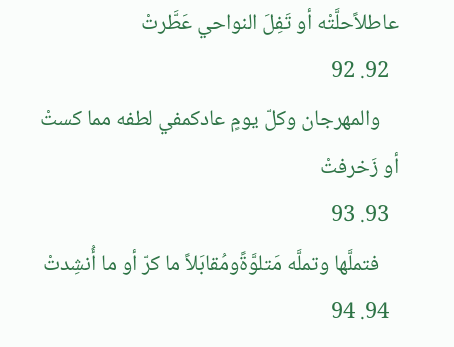عاطلاًحلَّتْه أو تَفِلَ النواحي عَطَّرتْ
  92. 92
    والمهرجان وكلّ يومٍ عادكمفي لطفه مما كستْ أو زَخرفتْ
  93. 93
    فتملَّها وتملَّه مَتلوَّةًومُقابَلاً ما كرّ أو ما أُنشِدتْ
  94. 94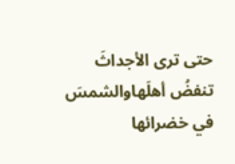حتى ترى الأجداثَ تنفضُ أهلَهاوالشمسَ في خضرائها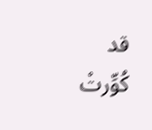قد كُوِّرتْ